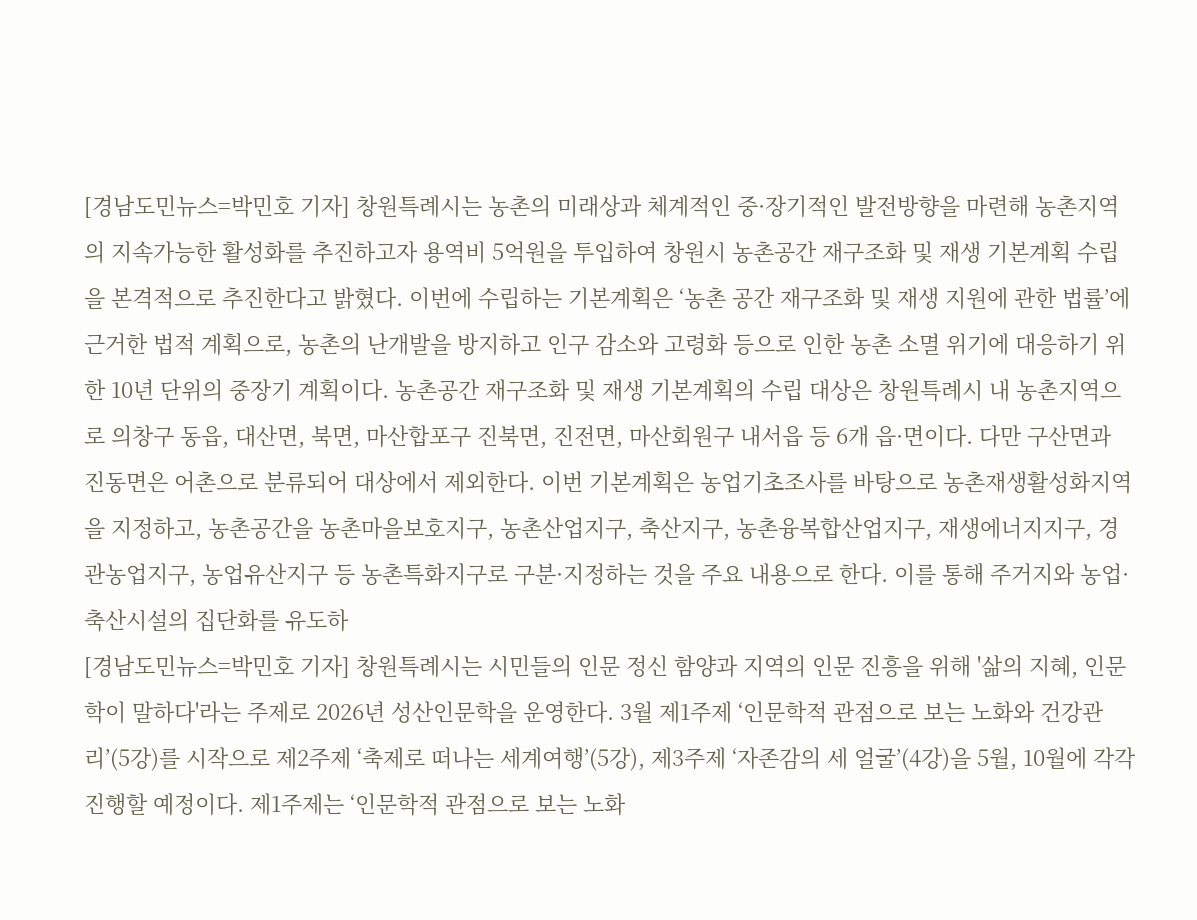[경남도민뉴스=박민호 기자] 창원특례시는 농촌의 미래상과 체계적인 중·장기적인 발전방향을 마련해 농촌지역의 지속가능한 활성화를 추진하고자 용역비 5억원을 투입하여 창원시 농촌공간 재구조화 및 재생 기본계획 수립을 본격적으로 추진한다고 밝혔다. 이번에 수립하는 기본계획은 ‘농촌 공간 재구조화 및 재생 지원에 관한 법률’에 근거한 법적 계획으로, 농촌의 난개발을 방지하고 인구 감소와 고령화 등으로 인한 농촌 소멸 위기에 대응하기 위한 10년 단위의 중장기 계획이다. 농촌공간 재구조화 및 재생 기본계획의 수립 대상은 창원특례시 내 농촌지역으로 의창구 동읍, 대산면, 북면, 마산합포구 진북면, 진전면, 마산회원구 내서읍 등 6개 읍·면이다. 다만 구산면과 진동면은 어촌으로 분류되어 대상에서 제외한다. 이번 기본계획은 농업기초조사를 바탕으로 농촌재생활성화지역을 지정하고, 농촌공간을 농촌마을보호지구, 농촌산업지구, 축산지구, 농촌융복합산업지구, 재생에너지지구, 경관농업지구, 농업유산지구 등 농촌특화지구로 구분·지정하는 것을 주요 내용으로 한다. 이를 통해 주거지와 농업·축산시설의 집단화를 유도하
[경남도민뉴스=박민호 기자] 창원특례시는 시민들의 인문 정신 함양과 지역의 인문 진흥을 위해 '삶의 지혜, 인문학이 말하다'라는 주제로 2026년 성산인문학을 운영한다. 3월 제1주제 ‘인문학적 관점으로 보는 노화와 건강관리’(5강)를 시작으로 제2주제 ‘축제로 떠나는 세계여행’(5강), 제3주제 ‘자존감의 세 얼굴’(4강)을 5월, 10월에 각각 진행할 예정이다. 제1주제는 ‘인문학적 관점으로 보는 노화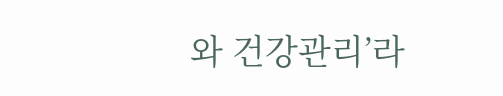와 건강관리’라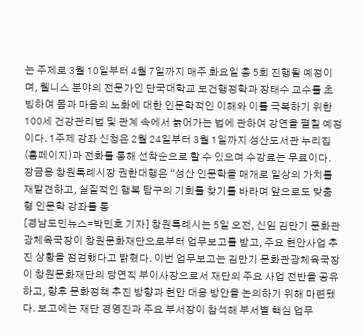는 주제로 3월 10일부터 4월 7일까지 매주 화요일 총 5회 진행될 예정이며, 웰니스 분야의 전문가인 단국대학교 보건행정학과 장태수 교수를 초빙하여 몸과 마음의 노화에 대한 인문학적인 이해와 이를 극복하기 위한 100세 건강관리법 및 관계 속에서 늙어가는 법에 관하여 강연을 펼칠 예정이다. 1주제 강좌 신청은 2월 24일부터 3월 1일까지 성산도서관 누리집(홈페이지)과 전화를 통해 선착순으로 할 수 있으며 수강료는 무료이다. 장금용 창원특례시장 권한대행은 “성산 인문학을 매개로 일상의 가치를 재발견하고, 실질적인 행복 탐구의 기회를 찾기를 바라며 앞으로도 맞춤형 인문학 강좌를 통
[경남도민뉴스=박민호 기자] 창원특례시는 5일 오전, 신임 김만기 문화관광체육국장이 창원문화재단으로부터 업무보고를 받고, 주요 현안사업 추진 상황을 점검했다고 밝혔다. 이번 업무보고는 김만기 문화관광체육국장이 창원문화재단의 당연직 부이사장으로서 재단의 주요 사업 전반을 공유하고, 향후 문화정책 추진 방향과 현안 대응 방안을 논의하기 위해 마련됐다. 보고에는 재단 경영진과 주요 부서장이 참석해 부서별 핵심 업무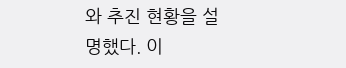와 추진 현황을 설명했다. 이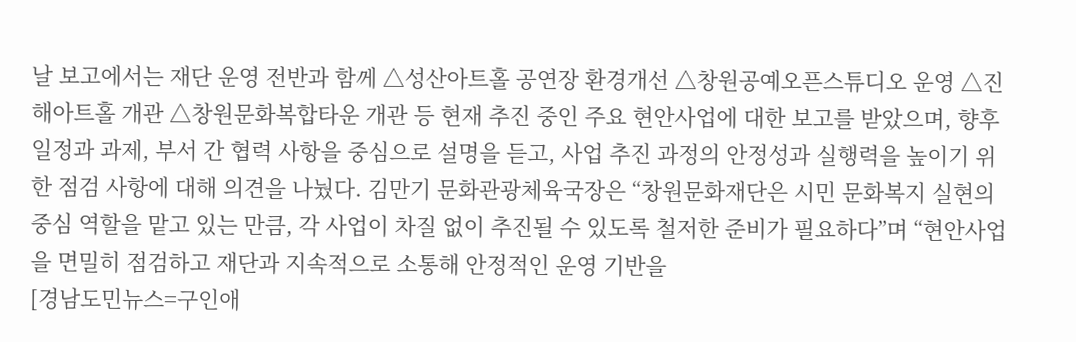날 보고에서는 재단 운영 전반과 함께 △성산아트홀 공연장 환경개선 △창원공예오픈스튜디오 운영 △진해아트홀 개관 △창원문화복합타운 개관 등 현재 추진 중인 주요 현안사업에 대한 보고를 받았으며, 향후 일정과 과제, 부서 간 협력 사항을 중심으로 설명을 듣고, 사업 추진 과정의 안정성과 실행력을 높이기 위한 점검 사항에 대해 의견을 나눴다. 김만기 문화관광체육국장은 “창원문화재단은 시민 문화복지 실현의 중심 역할을 맡고 있는 만큼, 각 사업이 차질 없이 추진될 수 있도록 철저한 준비가 필요하다”며 “현안사업을 면밀히 점검하고 재단과 지속적으로 소통해 안정적인 운영 기반을
[경남도민뉴스=구인애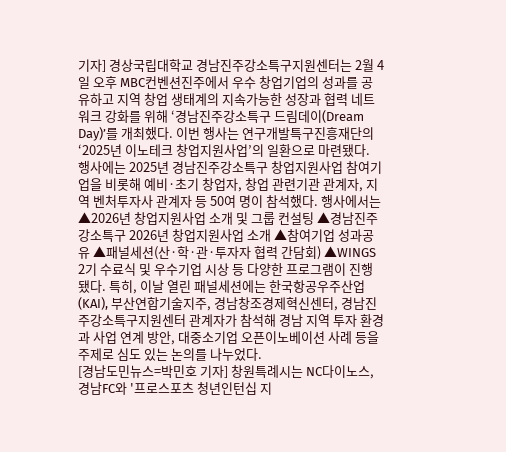기자] 경상국립대학교 경남진주강소특구지원센터는 2월 4일 오후 MBC컨벤션진주에서 우수 창업기업의 성과를 공유하고 지역 창업 생태계의 지속가능한 성장과 협력 네트워크 강화를 위해 ‘경남진주강소특구 드림데이(Dream Day)’를 개최했다. 이번 행사는 연구개발특구진흥재단의 ‘2025년 이노테크 창업지원사업’의 일환으로 마련됐다. 행사에는 2025년 경남진주강소특구 창업지원사업 참여기업을 비롯해 예비·초기 창업자, 창업 관련기관 관계자, 지역 벤처투자사 관계자 등 50여 명이 참석했다. 행사에서는 ▲2026년 창업지원사업 소개 및 그룹 컨설팅 ▲경남진주강소특구 2026년 창업지원사업 소개 ▲참여기업 성과공유 ▲패널세션(산·학·관·투자자 협력 간담회) ▲WINGS 2기 수료식 및 우수기업 시상 등 다양한 프로그램이 진행됐다. 특히, 이날 열린 패널세션에는 한국항공우주산업(KAI), 부산연합기술지주, 경남창조경제혁신센터, 경남진주강소특구지원센터 관계자가 참석해 경남 지역 투자 환경과 사업 연계 방안, 대중소기업 오픈이노베이션 사례 등을 주제로 심도 있는 논의를 나누었다.
[경남도민뉴스=박민호 기자] 창원특례시는 NC다이노스, 경남FC와 '프로스포츠 청년인턴십 지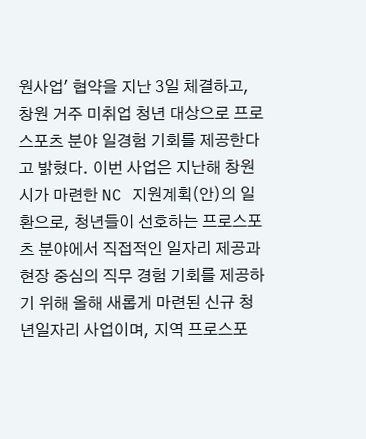원사업' 협약을 지난 3일 체결하고, 창원 거주 미취업 청년 대상으로 프로스포츠 분야 일경험 기회를 제공한다고 밝혔다. 이번 사업은 지난해 창원시가 마련한 NC 지원계획(안)의 일환으로, 청년들이 선호하는 프로스포츠 분야에서 직접적인 일자리 제공과 현장 중심의 직무 경험 기회를 제공하기 위해 올해 새롭게 마련된 신규 청년일자리 사업이며, 지역 프로스포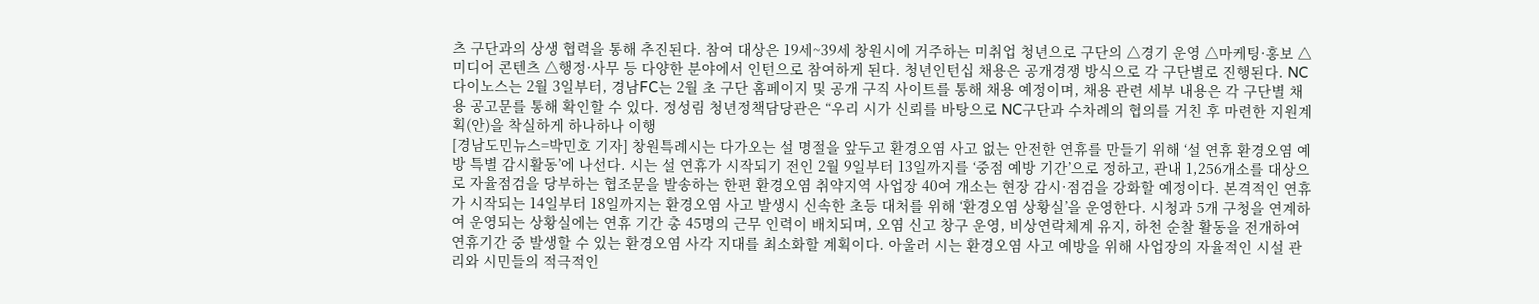츠 구단과의 상생 협력을 통해 추진된다. 참여 대상은 19세~39세 창원시에 거주하는 미취업 청년으로 구단의 △경기 운영 △마케팅·홍보 △미디어 콘텐츠 △행정·사무 등 다양한 분야에서 인턴으로 참여하게 된다. 청년인턴십 채용은 공개경쟁 방식으로 각 구단별로 진행된다. NC다이노스는 2월 3일부터, 경남FC는 2월 초 구단 홈페이지 및 공개 구직 사이트를 통해 채용 예정이며, 채용 관련 세부 내용은 각 구단별 채용 공고문를 통해 확인할 수 있다. 정성림 청년정책담당관은 “우리 시가 신뢰를 바탕으로 NC구단과 수차례의 협의를 거친 후 마련한 지원계획(안)을 착실하게 하나하나 이행
[경남도민뉴스=박민호 기자] 창원특례시는 다가오는 설 명절을 앞두고 환경오염 사고 없는 안전한 연휴를 만들기 위해 ‘설 연휴 환경오염 예방 특별 감시활동’에 나선다. 시는 설 연휴가 시작되기 전인 2월 9일부터 13일까지를 ‘중점 예방 기간’으로 정하고, 관내 1,256개소를 대상으로 자율점검을 당부하는 협조문을 발송하는 한편 환경오염 취약지역 사업장 40여 개소는 현장 감시·점검을 강화할 예정이다. 본격적인 연휴가 시작되는 14일부터 18일까지는 환경오염 사고 발생시 신속한 초등 대처를 위해 ‘환경오염 상황실’을 운영한다. 시청과 5개 구청을 연계하여 운영되는 상황실에는 연휴 기간 총 45명의 근무 인력이 배치되며, 오염 신고 창구 운영, 비상연락체계 유지, 하천 순찰 활동을 전개하여 연휴기간 중 발생할 수 있는 환경오염 사각 지대를 최소화할 계획이다. 아울러 시는 환경오염 사고 예방을 위해 사업장의 자율적인 시설 관리와 시민들의 적극적인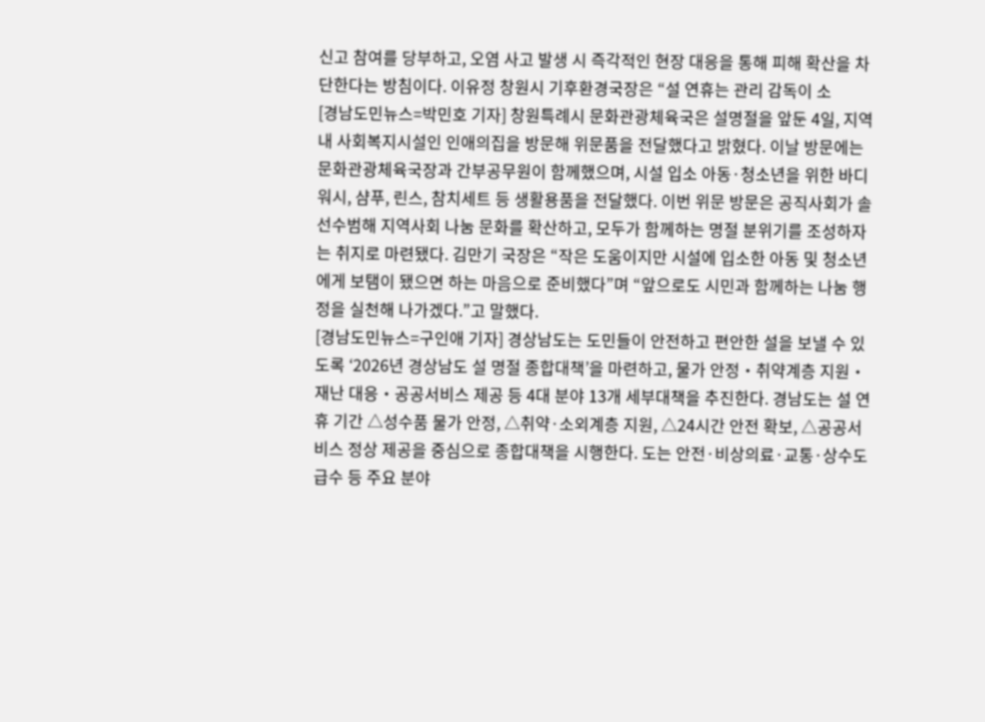신고 참여를 당부하고, 오염 사고 발생 시 즉각적인 현장 대응을 통해 피해 확산을 차단한다는 방침이다. 이유정 창원시 기후환경국장은 “설 연휴는 관리 감독이 소
[경남도민뉴스=박민호 기자] 창원특례시 문화관광체육국은 설명절을 앞둔 4일, 지역 내 사회복지시설인 인애의집을 방문해 위문품을 전달했다고 밝혔다. 이날 방문에는 문화관광체육국장과 간부공무원이 함께했으며, 시설 입소 아동·청소년을 위한 바디워시, 샴푸, 린스, 참치세트 등 생활용품을 전달했다. 이번 위문 방문은 공직사회가 솔선수범해 지역사회 나눔 문화를 확산하고, 모두가 함께하는 명절 분위기를 조성하자는 취지로 마련됐다. 김만기 국장은 “작은 도움이지만 시설에 입소한 아동 및 청소년에게 보탬이 됐으면 하는 마음으로 준비했다”며 “앞으로도 시민과 함께하는 나눔 행정을 실천해 나가겠다.”고 말했다.
[경남도민뉴스=구인애 기자] 경상남도는 도민들이 안전하고 편안한 설을 보낼 수 있도록 ‘2026년 경상남도 설 명절 종합대책’을 마련하고, 물가 안정‧취약계층 지원‧재난 대응‧공공서비스 제공 등 4대 분야 13개 세부대책을 추진한다. 경남도는 설 연휴 기간 △성수품 물가 안정, △취약·소외계층 지원, △24시간 안전 확보, △공공서비스 정상 제공을 중심으로 종합대책을 시행한다. 도는 안전·비상의료·교통·상수도급수 등 주요 분야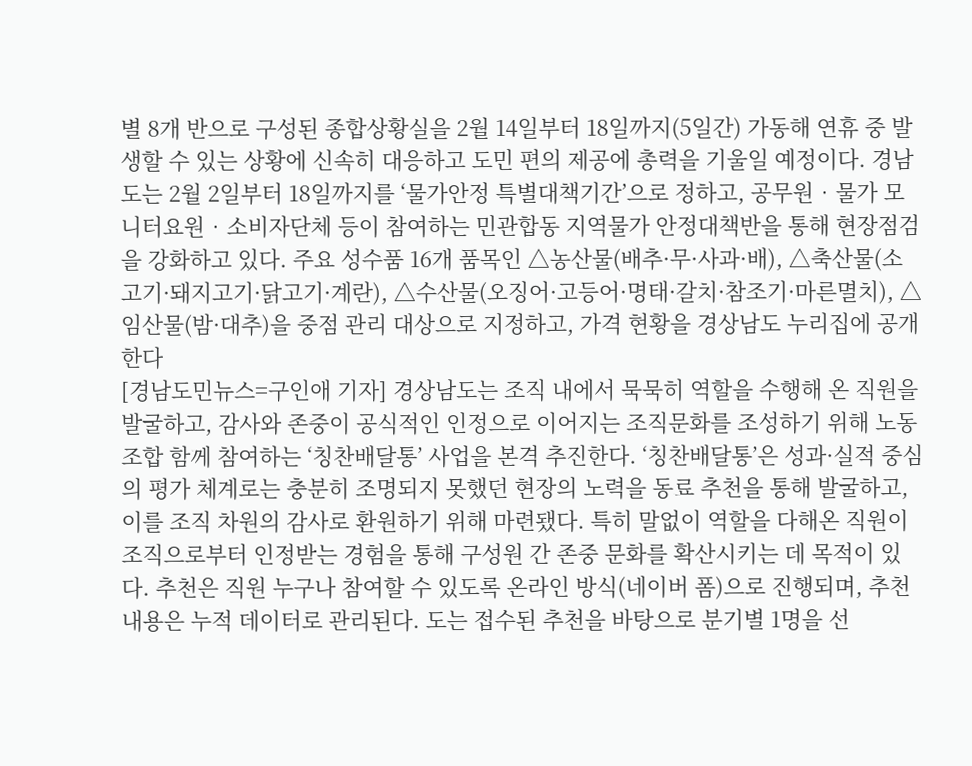별 8개 반으로 구성된 종합상황실을 2월 14일부터 18일까지(5일간) 가동해 연휴 중 발생할 수 있는 상황에 신속히 대응하고 도민 편의 제공에 총력을 기울일 예정이다. 경남도는 2월 2일부터 18일까지를 ‘물가안정 특별대책기간’으로 정하고, 공무원‧물가 모니터요원‧소비자단체 등이 참여하는 민관합동 지역물가 안정대책반을 통해 현장점검을 강화하고 있다. 주요 성수품 16개 품목인 △농산물(배추·무·사과·배), △축산물(소고기·돼지고기·닭고기·계란), △수산물(오징어·고등어·명태·갈치·참조기·마른멸치), △임산물(밤·대추)을 중점 관리 대상으로 지정하고, 가격 현황을 경상남도 누리집에 공개한다
[경남도민뉴스=구인애 기자] 경상남도는 조직 내에서 묵묵히 역할을 수행해 온 직원을 발굴하고, 감사와 존중이 공식적인 인정으로 이어지는 조직문화를 조성하기 위해 노동조합 함께 참여하는 ‘칭찬배달통’ 사업을 본격 추진한다. ‘칭찬배달통’은 성과·실적 중심의 평가 체계로는 충분히 조명되지 못했던 현장의 노력을 동료 추천을 통해 발굴하고, 이를 조직 차원의 감사로 환원하기 위해 마련됐다. 특히 말없이 역할을 다해온 직원이 조직으로부터 인정받는 경험을 통해 구성원 간 존중 문화를 확산시키는 데 목적이 있다. 추천은 직원 누구나 참여할 수 있도록 온라인 방식(네이버 폼)으로 진행되며, 추천 내용은 누적 데이터로 관리된다. 도는 접수된 추천을 바탕으로 분기별 1명을 선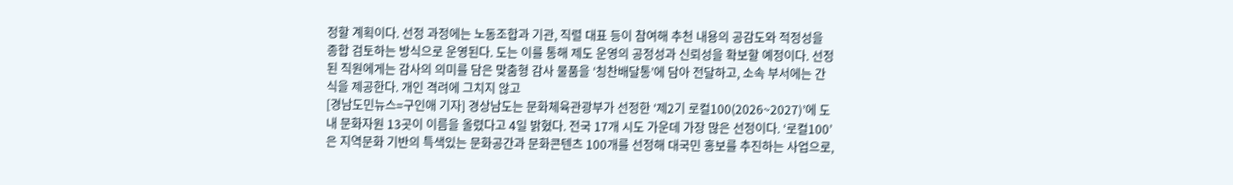정할 계획이다. 선정 과정에는 노동조합과 기관, 직렬 대표 등이 참여해 추천 내용의 공감도와 적정성을 종합 검토하는 방식으로 운영된다. 도는 이를 통해 제도 운영의 공정성과 신뢰성을 확보할 예정이다. 선정된 직원에게는 감사의 의미를 담은 맞춤형 감사 물품을 ‘칭찬배달통’에 담아 전달하고, 소속 부서에는 간식을 제공한다. 개인 격려에 그치지 않고
[경남도민뉴스=구인애 기자] 경상남도는 문화체육관광부가 선정한 ‘제2기 로컬100(2026~2027)’에 도내 문화자원 13곳이 이름을 올렸다고 4일 밝혔다. 전국 17개 시도 가운데 가장 많은 선정이다. ‘로컬100’은 지역문화 기반의 특색있는 문화공간과 문화콘텐츠 100개를 선정해 대국민 홍보를 추진하는 사업으로,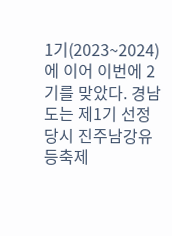1기(2023~2024)에 이어 이번에 2기를 맞았다. 경남도는 제1기 선정 당시 진주남강유등축제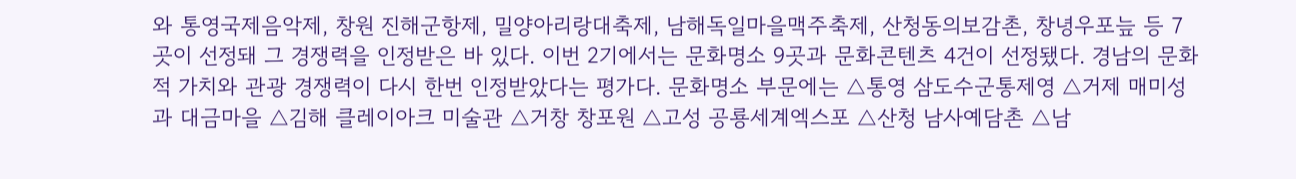와 통영국제음악제, 창원 진해군항제, 밀양아리랑대축제, 남해독일마을맥주축제, 산청동의보감촌, 창녕우포늪 등 7곳이 선정돼 그 경쟁력을 인정받은 바 있다. 이번 2기에서는 문화명소 9곳과 문화콘텐츠 4건이 선정됐다. 경남의 문화적 가치와 관광 경쟁력이 다시 한번 인정받았다는 평가다. 문화명소 부문에는 △통영 삼도수군통제영 △거제 매미성과 대금마을 △김해 클레이아크 미술관 △거창 창포원 △고성 공룡세계엑스포 △산청 남사예담촌 △남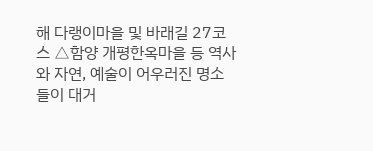해 다랭이마을 및 바래길 27코스 △함양 개평한옥마을 등 역사와 자연, 예술이 어우러진 명소들이 대거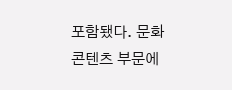포함됐다. 문화콘텐츠 부문에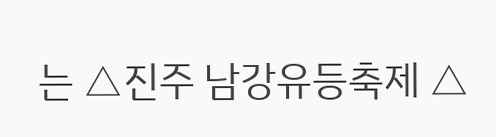는 △진주 남강유등축제 △